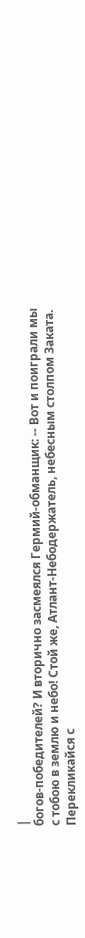|
богов-победителей? И вторично засмеялся Гермий-обманщик: -- Вот и поиграли мы с тобою в землю и небо! Стой же, Атлант-Небодержатель, небесным столпом Заката. Перекликайся с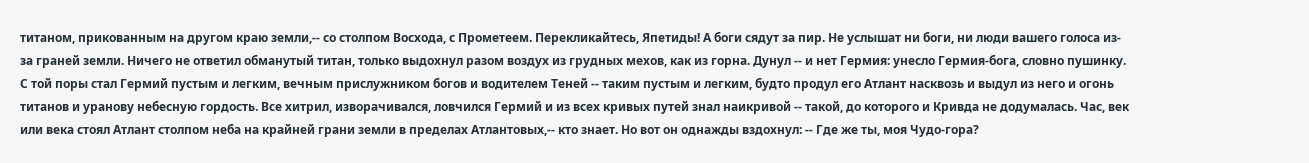титаном, прикованным на другом краю земли,-- со столпом Восхода, с Прометеем. Перекликайтесь, Япетиды! А боги сядут за пир. Не услышат ни боги, ни люди вашего голоса из-за граней земли. Ничего не ответил обманутый титан, только выдохнул разом воздух из грудных мехов, как из горна. Дунул -- и нет Гермия: унесло Гермия-бога, словно пушинку. С той поры стал Гермий пустым и легким, вечным прислужником богов и водителем Теней -- таким пустым и легким, будто продул его Атлант насквозь и выдул из него и огонь титанов и уранову небесную гордость. Все хитрил, изворачивался, ловчился Гермий и из всех кривых путей знал наикривой -- такой, до которого и Кривда не додумалась. Час, век или века стоял Атлант столпом неба на крайней грани земли в пределах Атлантовых,-- кто знает. Но вот он однажды вздохнул: -- Где же ты, моя Чудо-гора?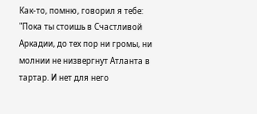Как-то, помню, говорил я тебе: "Пока ты стоишь в Счастливой Аркадии, до тех пор ни громы, ни молнии не низвергнут Атланта в тартар. И нет для него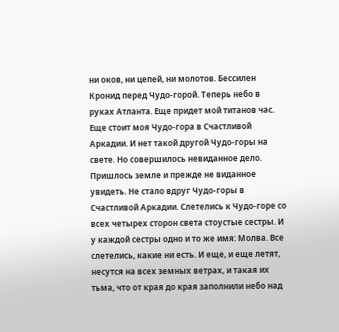ни оков, ни цепей, ни молотов. Бессилен Кронид перед Чудо-горой. Теперь небо в руках Атланта. Еще придет мой титанов час. Еще стоит моя Чудо-гора в Счастливой Аркадии. И нет такой другой Чудо-горы на свете. Но совершилось невиданное дело. Пришлось земле и прежде не виданное увидеть. Не стало вдруг Чудо-горы в Счастливой Аркадии. Слетелись к Чудо-горе со всех четырех сторон света стоустые сестры. И у каждой сестры одно и то же имя: Молва. Все слетелись, какие ни есть. И еще, и еще летят, несутся на всех земных ветрах, и такая их тьма, что от края до края заполнили небо над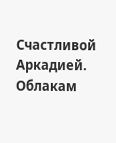Счастливой Аркадией. Облакам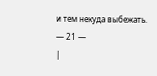и тем некуда выбежать. — 21 —
|